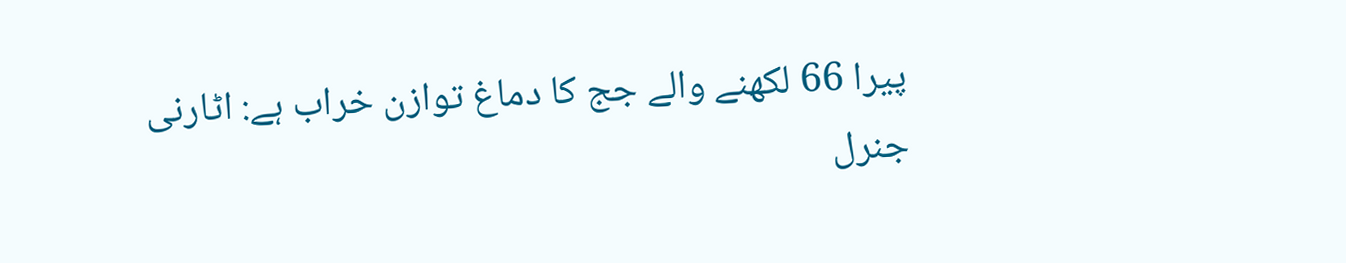پیرا 66 لکھنے والے جج کا دماغ توازن خراب ہے: اٹارنی جنرل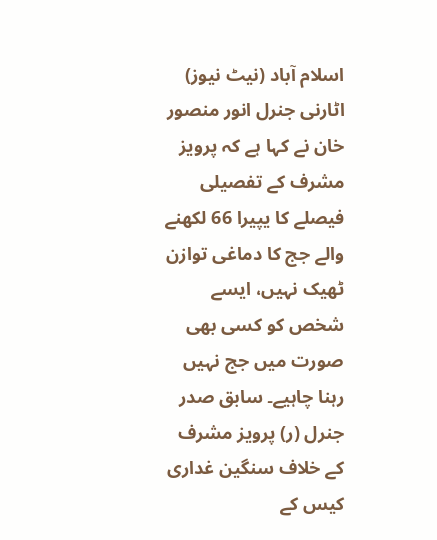اسلام آباد (نیٹ نیوز) اٹارنی جنرل انور منصور خان نے کہا ہے کہ پرویز مشرف کے تفصیلی فیصلے کا یپیرا 66 لکھنے والے جج کا دماغی توازن ٹھیک نہیں، ایسے شخص کو کسی بھی صورت میں جج نہیں رہنا چاہیے۔ سابق صدر جنرل (ر) پرویز مشرف کے خلاف سنگین غداری کیس کے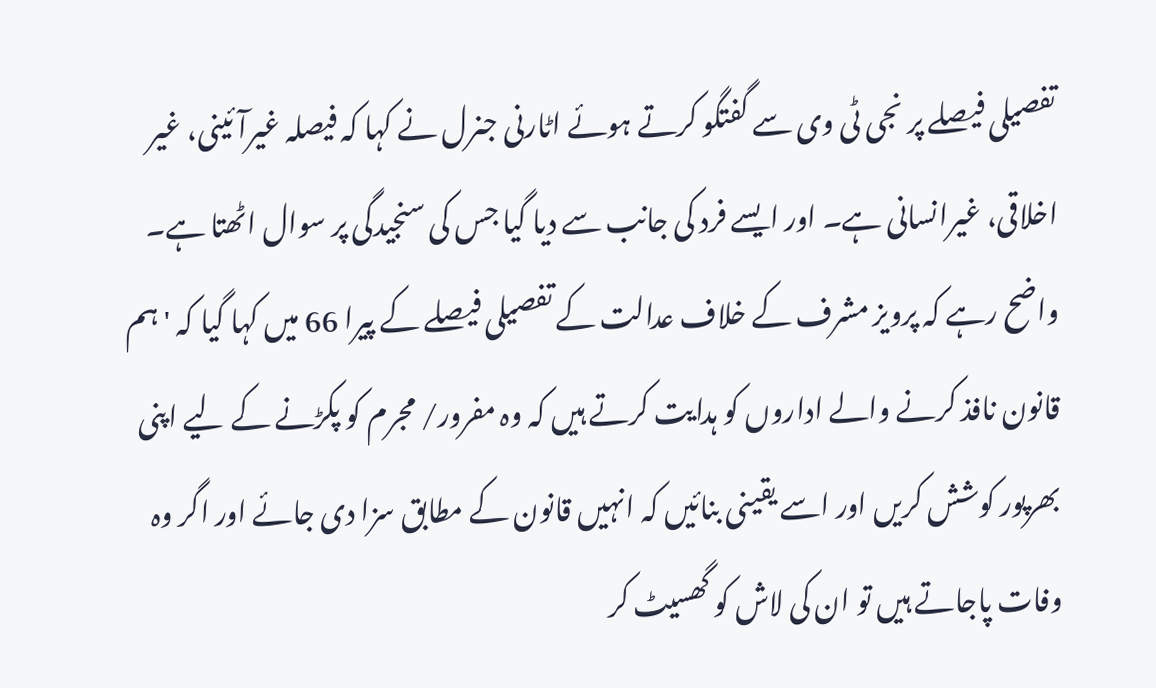تفصیلی فیصلے پر نجی ٹی وی سے گفتگو کرتے ہوئے اٹارنی جنرل نے کہا کہ فیصلہ غیرآئینی، غیر اخلاقی، غیرانسانی ہے۔ اور ایسے فرد کی جانب سے دیا گیا جس کی سنجیدگی پر سوال اٹھتا ہے۔ واضح رہے کہ پرویز مشرف کے خلاف عدالت کے تفصیلی فیصلے کے پیرا 66 میں کہا گیا کہ 'ہم قانون نافذ کرنے والے اداروں کو ہدایت کرتے ہیں کہ وہ مفرور/ مجرم کو پکڑنے کے لیے اپنی بھرپور کوشش کریں اور اسے یقینی بنائیں کہ انہیں قانون کے مطابق سزا دی جائے اور اگر وہ وفات پاجاتے ہیں تو ان کی لاش کو گھسیٹ کر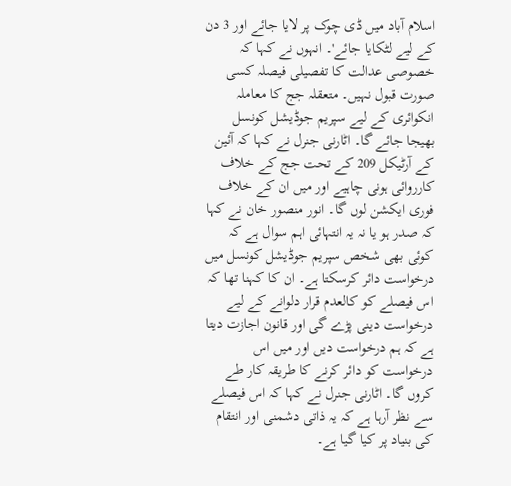اسلام آباد میں ڈی چوک پر لایا جائے اور 3 دن کے لیے لٹکایا جائے'۔ انہوں نے کہا کہ خصوصی عدالت کا تفصیلی فیصلہ کسی صورت قبول نہیں۔ متعقلہ جج کا معاملہ انکوائری کے لیے سپریم جوڈیشل کونسل بھیجا جائے گا۔ اٹارنی جنرل نے کہا کہ آئین کے آرٹیکل 209 کے تحت جج کے خلاف کارروائی ہونی چاہیے اور میں ان کے خلاف فوری ایکشن لوں گا۔ انور منصور خان نے کہا کہ صدر ہو یا نہ یہ انتہائی اہم سوال ہے کہ کوئی بھی شخص سپریم جوڈیشل کونسل میں درخواست دائر کرسکتا ہے۔ ان کا کہنا تھا کہ اس فیصلے کو کالعدم قرار دلوانے کے لیے درخواست دینی پڑے گی اور قانون اجازت دیتا ہے کہ ہم درخواست دیں اور میں اس درخواست کو دائر کرنے کا طریقہ کار طے کروں گا۔ اٹارنی جنرل نے کہا کہ اس فیصلے سے نظر آرہا ہے کہ یہ ذاتی دشمنی اور انتقام کی بنیاد پر کیا گیا ہے۔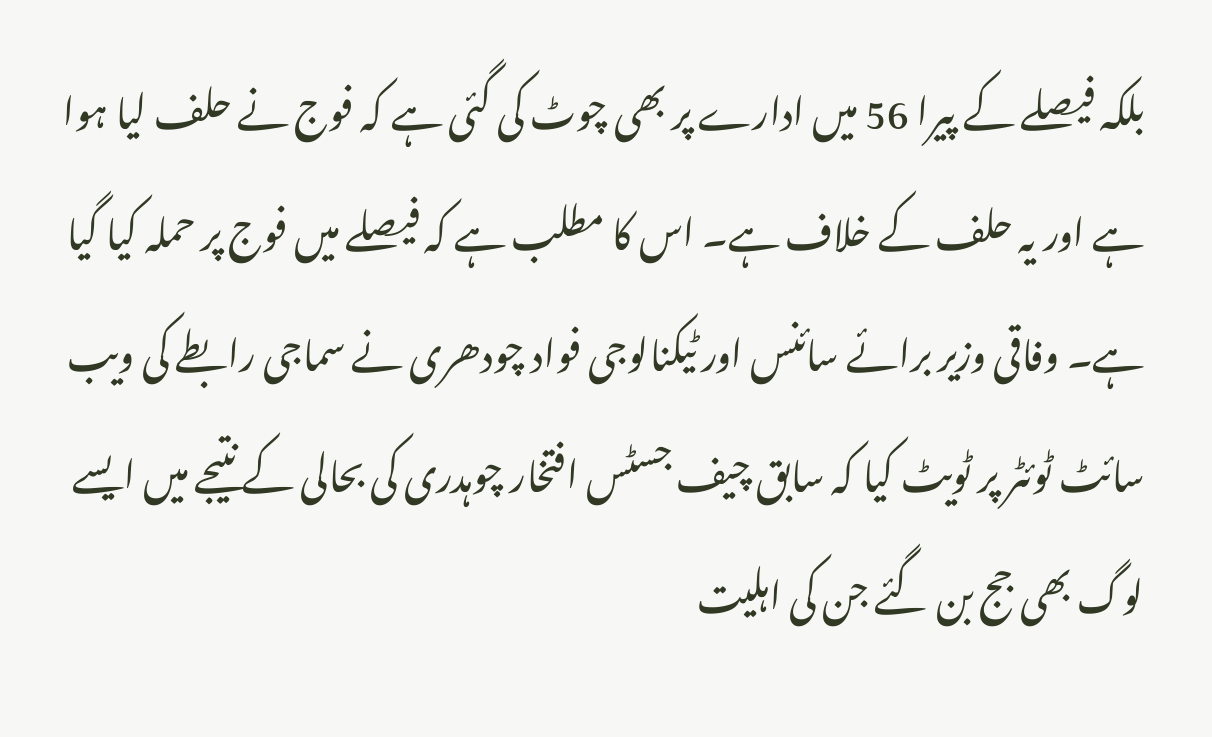بلکہ فیصلے کے پیرا 56 میں ادارے پر بھی چوٹ کی گئی ہے کہ فوج نے حلف لیا ہوا ہے اور یہ حلف کے خلاف ہے۔ اس کا مطلب ہے کہ فیصلے میں فوج پر حملہ کیا گیا ہے۔ وفاقی وزیر برائے سائنس اور ٹیکنالوجی فواد چودھری نے سماجی رابطے کی ویب سائٹ ٹوئٹر پر ٹویٹ کیا کہ سابق چیف جسٹس افتخار چوہدری کی بحالی کے نتیجے میں ایسے لوگ بھی جج بن گئے جن کی اہلیت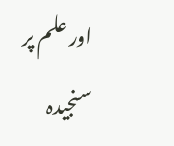اور علم پر سنجیدہ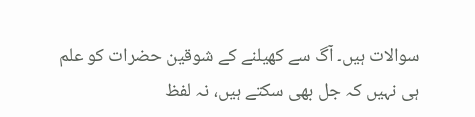سوالات ہیں۔ آگ سے کھیلنے کے شوقین حضرات کو علم ہی نہیں کہ جل بھی سکتے ہیں، نہ لفظ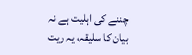چننے کی اہلیت ہے نہ بیان کا سلیقہ، یہ ریت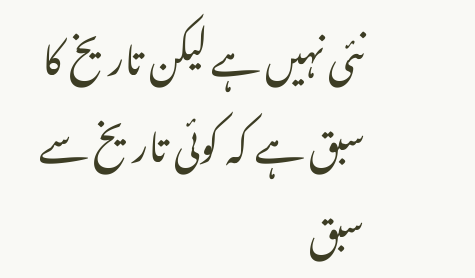نئی نہیں ہے لیکن تاریخ کا سبق ہے کہ کوئی تاریخ سے سبق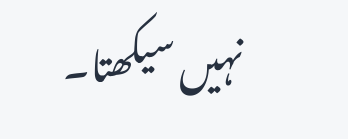نہیں سیکھتا۔